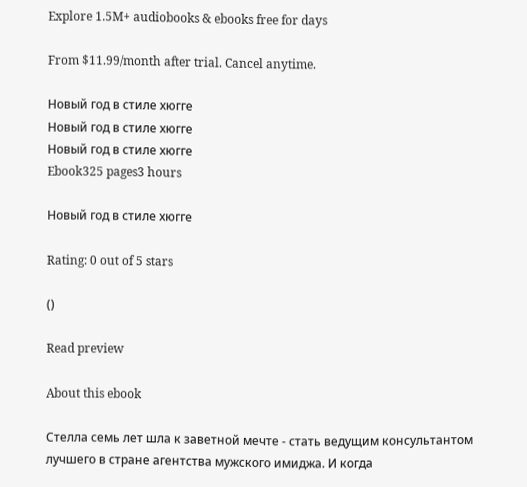Explore 1.5M+ audiobooks & ebooks free for days

From $11.99/month after trial. Cancel anytime.

Новый год в стиле хюгге
Новый год в стиле хюгге
Новый год в стиле хюгге
Ebook325 pages3 hours

Новый год в стиле хюгге

Rating: 0 out of 5 stars

()

Read preview

About this ebook

Стелла семь лет шла к заветной мечте - стать ведущим консультантом лучшего в стране агентства мужского имиджа. И когда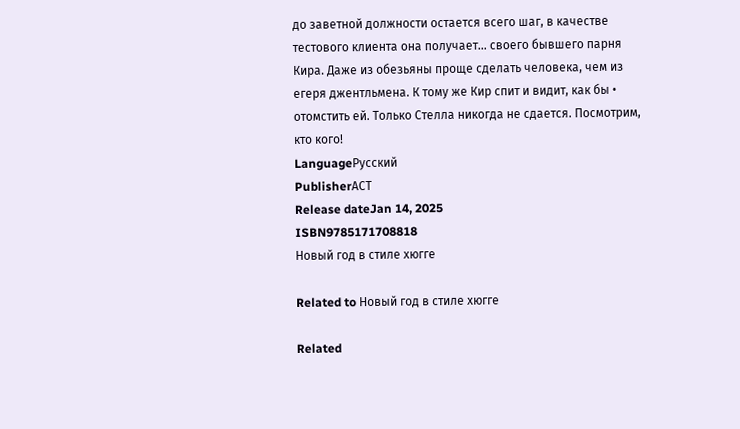до заветной должности остается всего шаг, в качестве тестового клиента она получает... своего бывшего парня Кира. Даже из обезьяны проще сделать человека, чем из егеря джентльмена. К тому же Кир спит и видит, как бы • отомстить ей. Только Стелла никогда не сдается. Посмотрим, кто кого!
LanguageРусский
PublisherАСТ
Release dateJan 14, 2025
ISBN9785171708818
Новый год в стиле хюгге

Related to Новый год в стиле хюгге

Related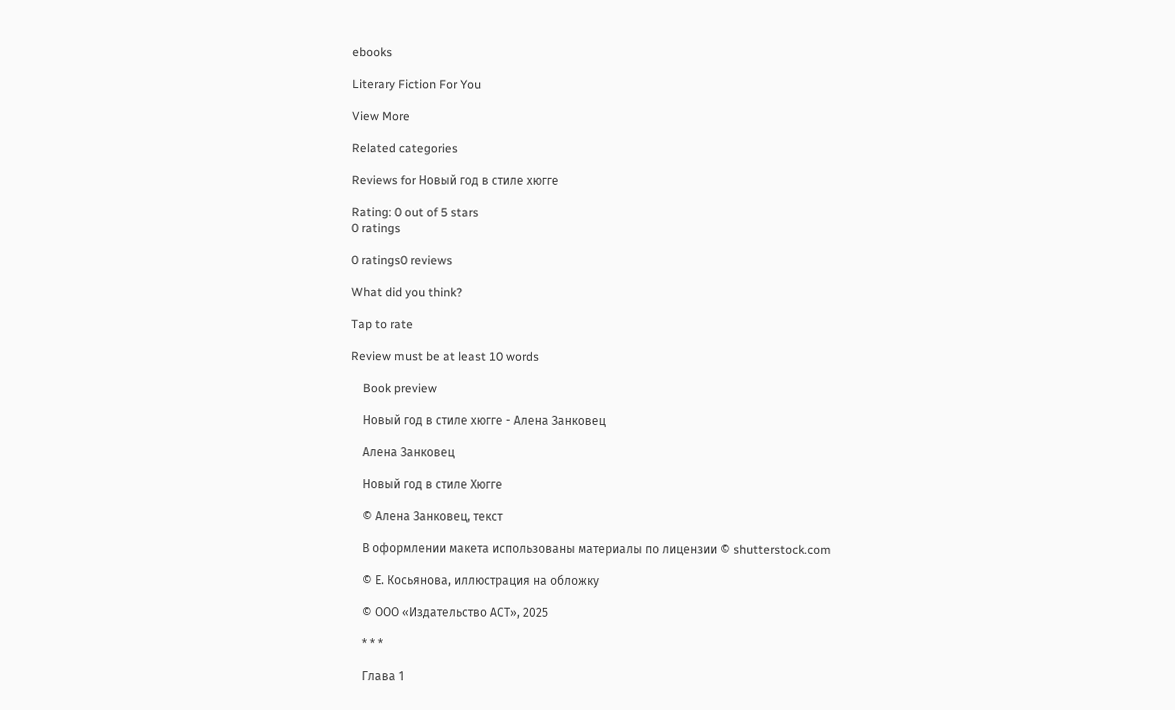ebooks

Literary Fiction For You

View More

Related categories

Reviews for Новый год в стиле хюгге

Rating: 0 out of 5 stars
0 ratings

0 ratings0 reviews

What did you think?

Tap to rate

Review must be at least 10 words

    Book preview

    Новый год в стиле хюгге - Алена Занковец

    Алена Занковец

    Новый год в стиле Хюгге

    © Алена Занковец, текст

    В оформлении макета использованы материалы по лицензии © shutterstock.com

    © Е. Косьянова, иллюстрация на обложку

    © ООО «Издательство АСТ», 2025

    * * *

    Глава 1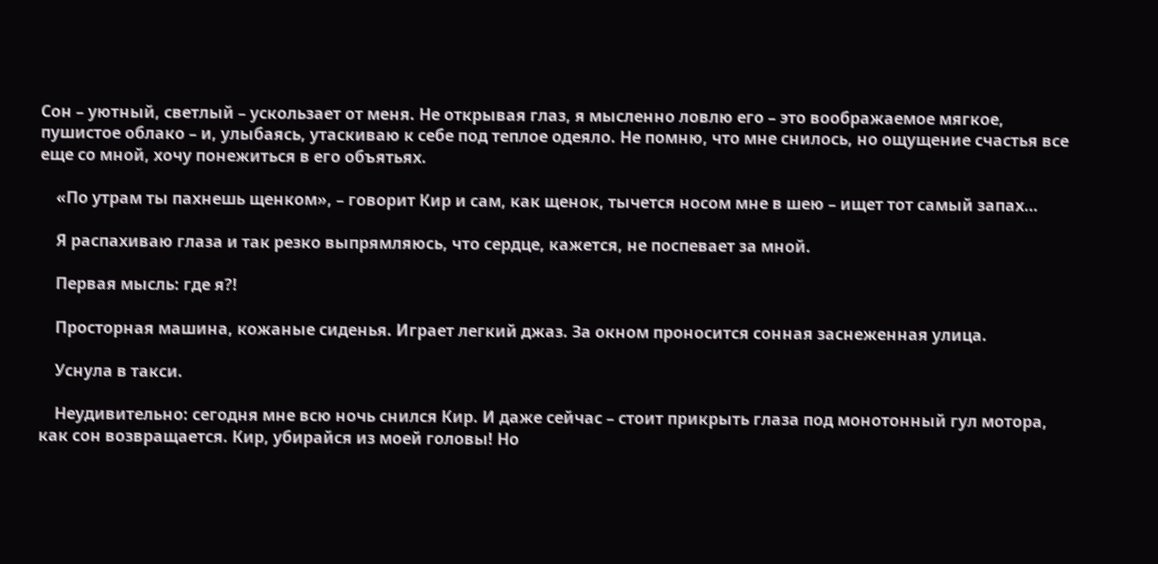Сон – уютный, светлый – ускользает от меня. Не открывая глаз, я мысленно ловлю его – это воображаемое мягкое, пушистое облако – и, улыбаясь, утаскиваю к себе под теплое одеяло. Не помню, что мне снилось, но ощущение счастья все еще со мной, хочу понежиться в его объятьях.

    «По утрам ты пахнешь щенком», – говорит Кир и сам, как щенок, тычется носом мне в шею – ищет тот самый запах…

    Я распахиваю глаза и так резко выпрямляюсь, что сердце, кажется, не поспевает за мной.

    Первая мысль: где я?!

    Просторная машина, кожаные сиденья. Играет легкий джаз. За окном проносится сонная заснеженная улица.

    Уснула в такси.

    Неудивительно: сегодня мне всю ночь снился Кир. И даже сейчас – стоит прикрыть глаза под монотонный гул мотора, как сон возвращается. Кир, убирайся из моей головы! Но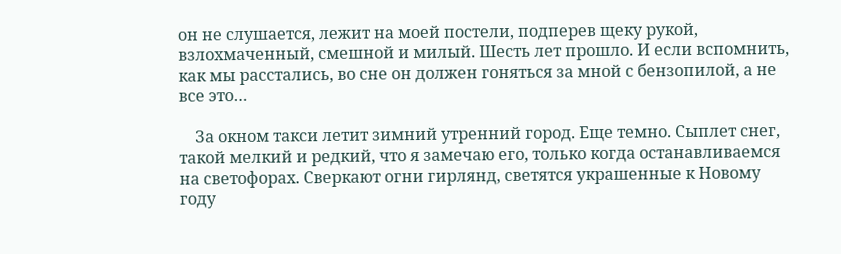он не слушается, лежит на моей постели, подперев щеку рукой, взлохмаченный, смешной и милый. Шесть лет прошло. И если вспомнить, как мы расстались, во сне он должен гоняться за мной с бензопилой, а не все это…

    За окном такси летит зимний утренний город. Еще темно. Сыплет снег, такой мелкий и редкий, что я замечаю его, только когда останавливаемся на светофорах. Сверкают огни гирлянд, светятся украшенные к Новому году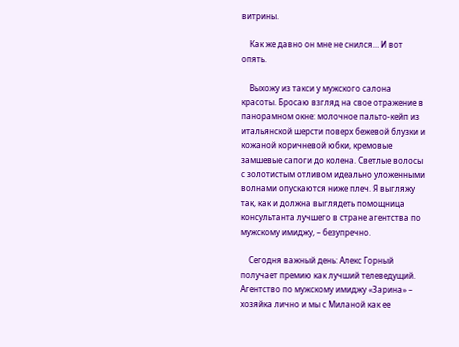витрины.

    Как же давно он мне не снился… И вот опять.

    Выхожу из такси у мужского салона красоты. Бросаю взгляд на свое отражение в панорамном окне: молочное пальто-кейп из итальянской шерсти поверх бежевой блузки и кожаной коричневой юбки, кремовые замшевые сапоги до колена. Светлые волосы с золотистым отливом идеально уложенными волнами опускаются ниже плеч. Я выгляжу так, как и должна выглядеть помощница консультанта лучшего в стране агентства по мужскому имиджу, – безупречно.

    Сегодня важный день: Алекс Горный получает премию как лучший телеведущий. Агентство по мужскому имиджу «Зарина» – хозяйка лично и мы с Миланой как ее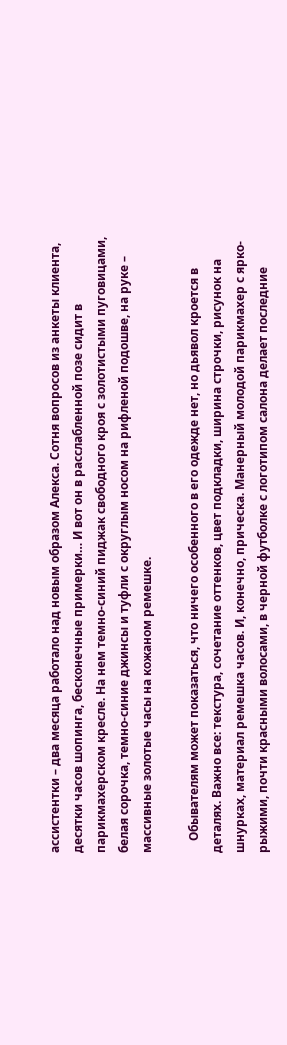ассистентки – два месяца работало над новым образом Алекса. Сотня вопросов из анкеты клиента, десятки часов шопинга, бесконечные примерки… И вот он в расслабленной позе сидит в парикмахерском кресле. На нем темно-синий пиджак свободного кроя с золотистыми пуговицами, белая сорочка, темно-синие джинсы и туфли с округлым носом на рифленой подошве, на руке – массивные золотые часы на кожаном ремешке.

    Обывателям может показаться, что ничего особенного в его одежде нет, но дьявол кроется в деталях. Важно все: текстура, сочетание оттенков, цвет подкладки, ширина строчки, рисунок на шнурках, материал ремешка часов. И, конечно, прическа. Манерный молодой парикмахер с ярко-рыжими, почти красными волосами, в черной футболке с логотипом салона делает последние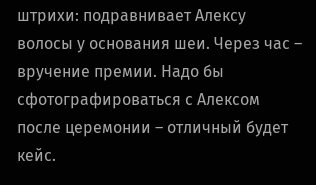штрихи: подравнивает Алексу волосы у основания шеи. Через час – вручение премии. Надо бы сфотографироваться с Алексом после церемонии – отличный будет кейс.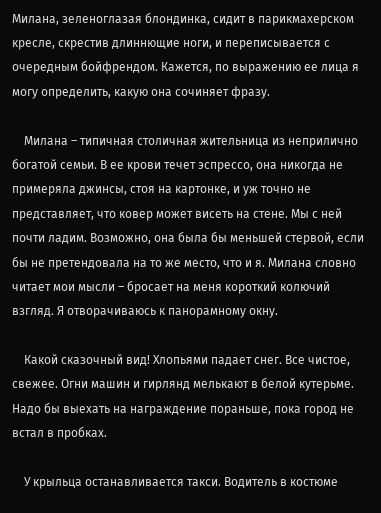Милана, зеленоглазая блондинка, сидит в парикмахерском кресле, скрестив длиннющие ноги, и переписывается с очередным бойфрендом. Кажется, по выражению ее лица я могу определить, какую она сочиняет фразу.

    Милана – типичная столичная жительница из неприлично богатой семьи. В ее крови течет эспрессо, она никогда не примеряла джинсы, стоя на картонке, и уж точно не представляет, что ковер может висеть на стене. Мы с ней почти ладим. Возможно, она была бы меньшей стервой, если бы не претендовала на то же место, что и я. Милана словно читает мои мысли – бросает на меня короткий колючий взгляд. Я отворачиваюсь к панорамному окну.

    Какой сказочный вид! Хлопьями падает снег. Все чистое, свежее. Огни машин и гирлянд мелькают в белой кутерьме. Надо бы выехать на награждение пораньше, пока город не встал в пробках.

    У крыльца останавливается такси. Водитель в костюме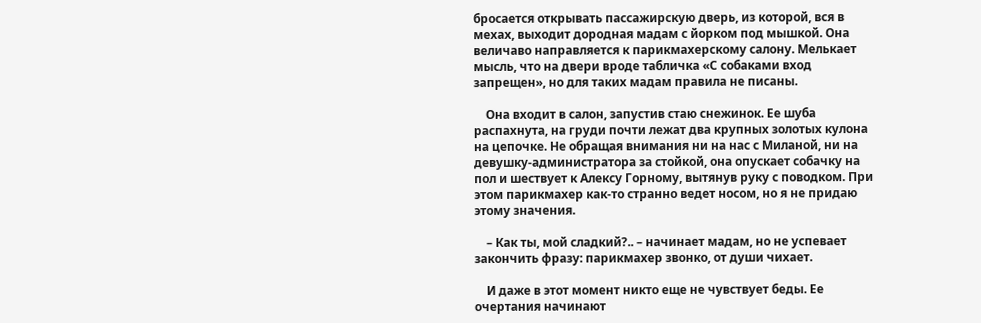бросается открывать пассажирскую дверь, из которой, вся в мехах, выходит дородная мадам с йорком под мышкой. Она величаво направляется к парикмахерскому салону. Мелькает мысль, что на двери вроде табличка «С собаками вход запрещен», но для таких мадам правила не писаны.

    Она входит в салон, запустив стаю снежинок. Ее шуба распахнута, на груди почти лежат два крупных золотых кулона на цепочке. Не обращая внимания ни на нас с Миланой, ни на девушку-администратора за стойкой, она опускает собачку на пол и шествует к Алексу Горному, вытянув руку с поводком. При этом парикмахер как-то странно ведет носом, но я не придаю этому значения.

    – Как ты, мой сладкий?.. – начинает мадам, но не успевает закончить фразу: парикмахер звонко, от души чихает.

    И даже в этот момент никто еще не чувствует беды. Ее очертания начинают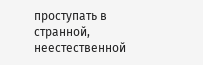проступать в странной, неестественной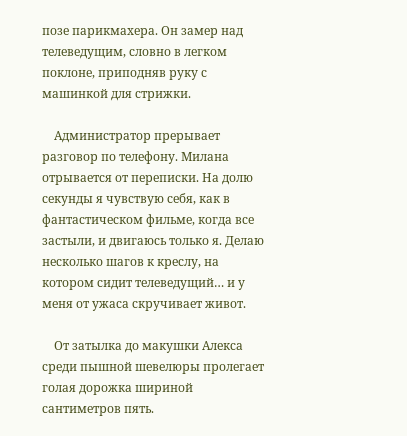позе парикмахера. Он замер над телеведущим, словно в легком поклоне, приподняв руку с машинкой для стрижки.

    Администратор прерывает разговор по телефону. Милана отрывается от переписки. На долю секунды я чувствую себя, как в фантастическом фильме, когда все застыли, и двигаюсь только я. Делаю несколько шагов к креслу, на котором сидит телеведущий… и у меня от ужаса скручивает живот.

    От затылка до макушки Алекса среди пышной шевелюры пролегает голая дорожка шириной сантиметров пять.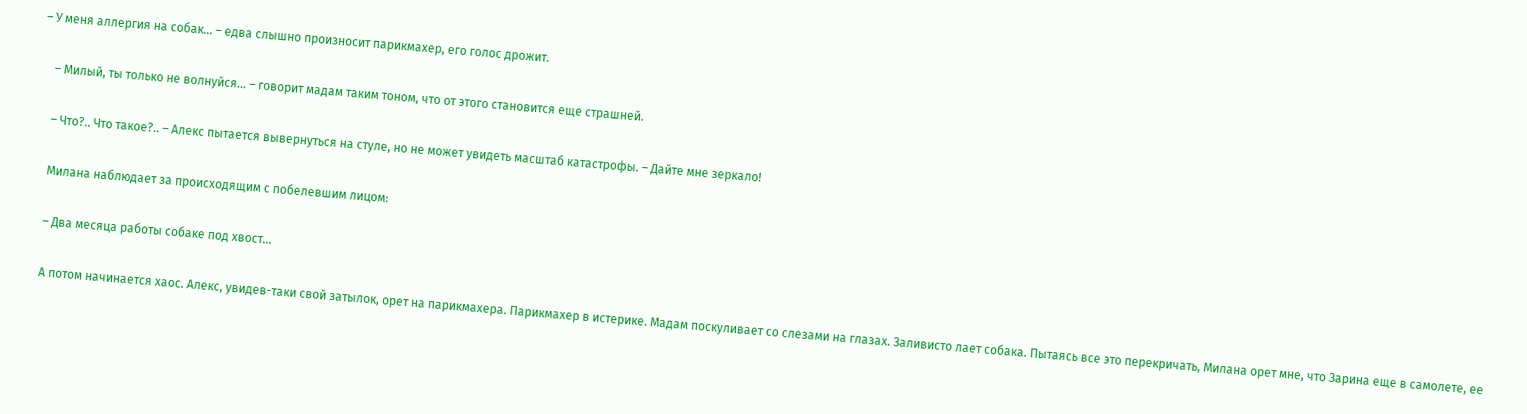– У меня аллергия на собак… – едва слышно произносит парикмахер, его голос дрожит.

    – Милый, ты только не волнуйся… – говорит мадам таким тоном, что от этого становится еще страшней.

    – Что?.. Что такое?.. – Алекс пытается вывернуться на стуле, но не может увидеть масштаб катастрофы. – Дайте мне зеркало!

    Милана наблюдает за происходящим с побелевшим лицом:

    – Два месяца работы собаке под хвост…

    А потом начинается хаос. Алекс, увидев-таки свой затылок, орет на парикмахера. Парикмахер в истерике. Мадам поскуливает со слезами на глазах. Заливисто лает собака. Пытаясь все это перекричать, Милана орет мне, что Зарина еще в самолете, ее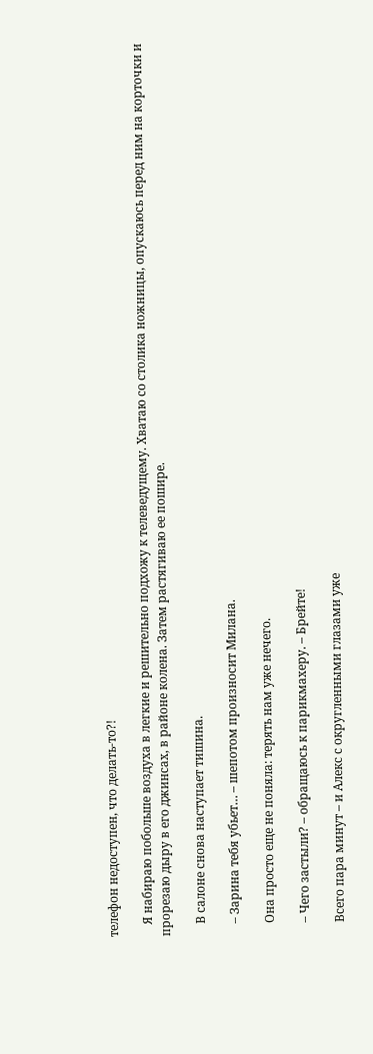телефон недоступен, что делать-то?!

    Я набираю побольше воздуха в легкие и решительно подхожу к телеведущему. Хватаю со столика ножницы, опускаюсь перед ним на корточки и прорезаю дыру в его джинсах, в районе колена. Затем растягиваю ее пошире.

    В салоне снова наступает тишина.

    – Зарина тебя убьет… – шепотом произносит Милана.

    Она просто еще не поняла: терять нам уже нечего.

    – Чего застыли? – обращаюсь к парикмахеру. – Брейте!

    Всего пара минут – и Алекс с округленными глазами уже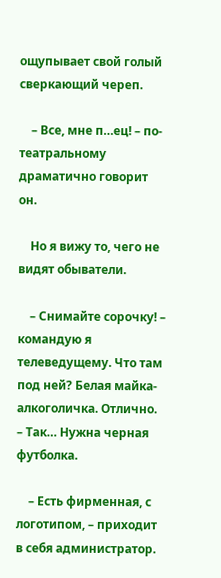ощупывает свой голый сверкающий череп.

    – Все, мне п…ец! – по-театральному драматично говорит он.

    Но я вижу то, чего не видят обыватели.

    – Снимайте сорочку! – командую я телеведущему. Что там под ней? Белая майка-алкоголичка. Отлично. – Так… Нужна черная футболка.

    – Есть фирменная, с логотипом, – приходит в себя администратор.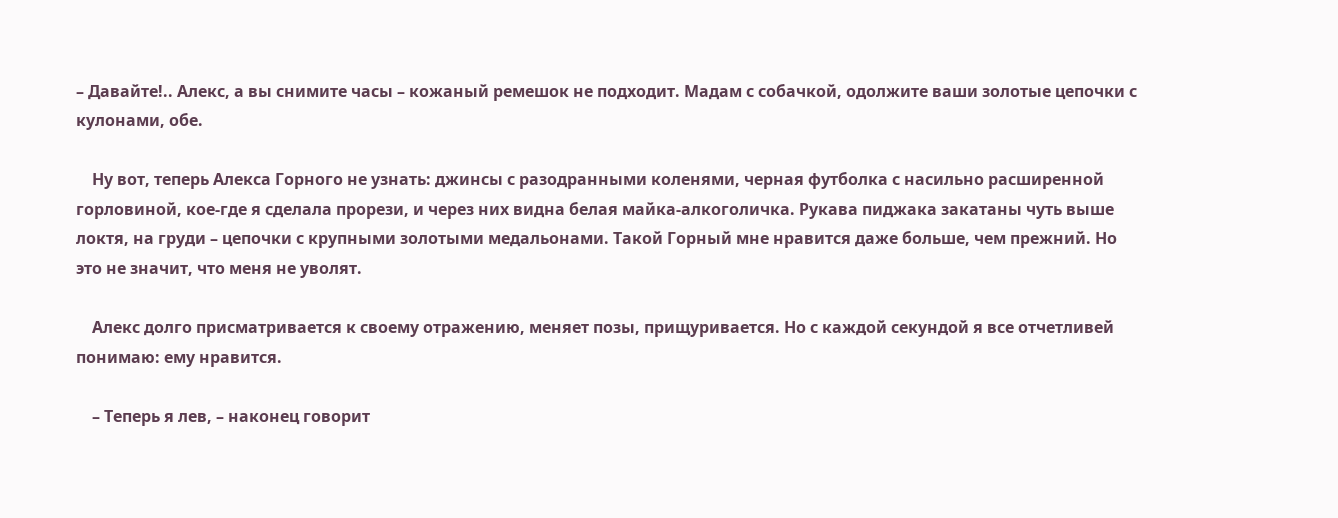– Давайте!.. Алекс, а вы снимите часы – кожаный ремешок не подходит. Мадам с собачкой, одолжите ваши золотые цепочки с кулонами, обе.

    Ну вот, теперь Алекса Горного не узнать: джинсы с разодранными коленями, черная футболка с насильно расширенной горловиной, кое-где я сделала прорези, и через них видна белая майка-алкоголичка. Рукава пиджака закатаны чуть выше локтя, на груди – цепочки с крупными золотыми медальонами. Такой Горный мне нравится даже больше, чем прежний. Но это не значит, что меня не уволят.

    Алекс долго присматривается к своему отражению, меняет позы, прищуривается. Но с каждой секундой я все отчетливей понимаю: ему нравится.

    – Теперь я лев, – наконец говорит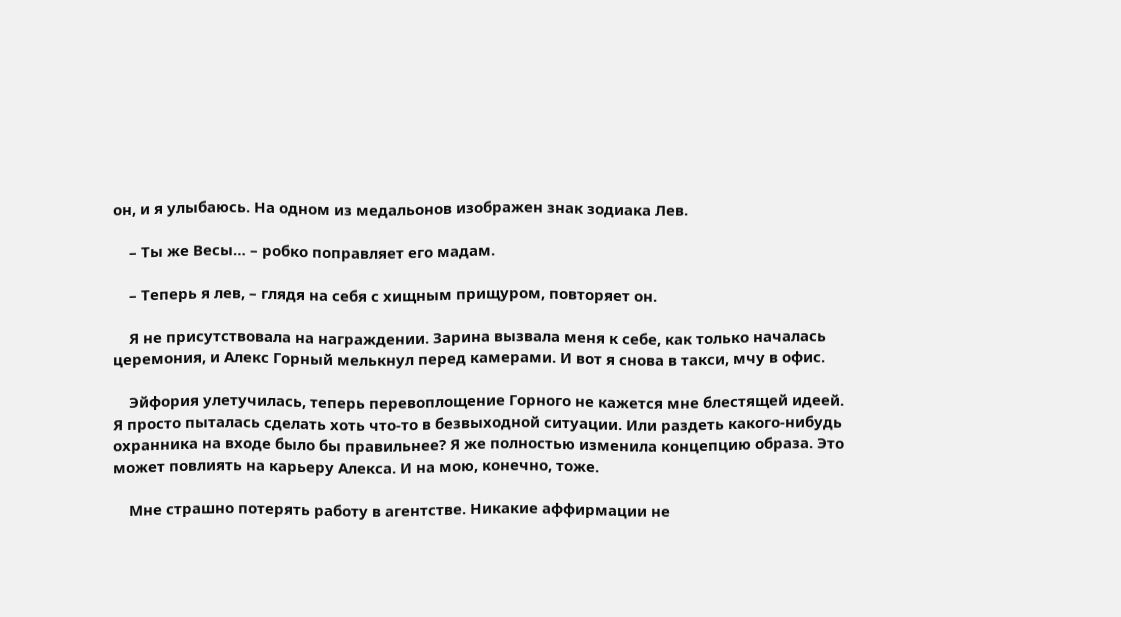он, и я улыбаюсь. На одном из медальонов изображен знак зодиака Лев.

    – Ты же Весы… – робко поправляет его мадам.

    – Теперь я лев, – глядя на себя с хищным прищуром, повторяет он.

    Я не присутствовала на награждении. Зарина вызвала меня к себе, как только началась церемония, и Алекс Горный мелькнул перед камерами. И вот я снова в такси, мчу в офис.

    Эйфория улетучилась, теперь перевоплощение Горного не кажется мне блестящей идеей. Я просто пыталась сделать хоть что-то в безвыходной ситуации. Или раздеть какого-нибудь охранника на входе было бы правильнее? Я же полностью изменила концепцию образа. Это может повлиять на карьеру Алекса. И на мою, конечно, тоже.

    Мне страшно потерять работу в агентстве. Никакие аффирмации не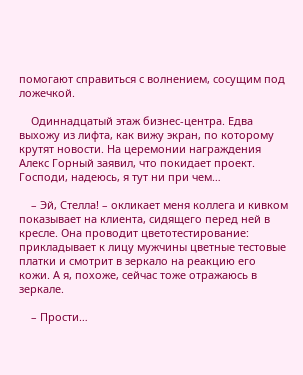помогают справиться с волнением, сосущим под ложечкой.

    Одиннадцатый этаж бизнес-центра. Едва выхожу из лифта, как вижу экран, по которому крутят новости. На церемонии награждения Алекс Горный заявил, что покидает проект. Господи, надеюсь, я тут ни при чем…

    – Эй, Стелла! – окликает меня коллега и кивком показывает на клиента, сидящего перед ней в кресле. Она проводит цветотестирование: прикладывает к лицу мужчины цветные тестовые платки и смотрит в зеркало на реакцию его кожи. А я, похоже, сейчас тоже отражаюсь в зеркале.

    – Прости…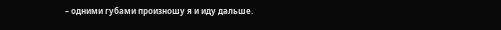– одними губами произношу я и иду дальше.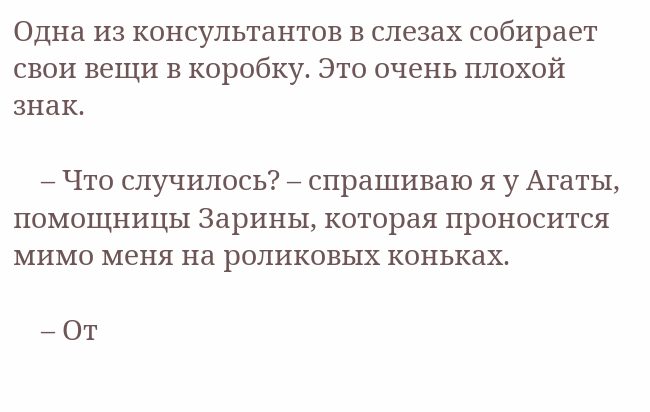Одна из консультантов в слезах собирает свои вещи в коробку. Это очень плохой знак.

    – Что случилось? – спрашиваю я у Агаты, помощницы Зарины, которая проносится мимо меня на роликовых коньках.

    – От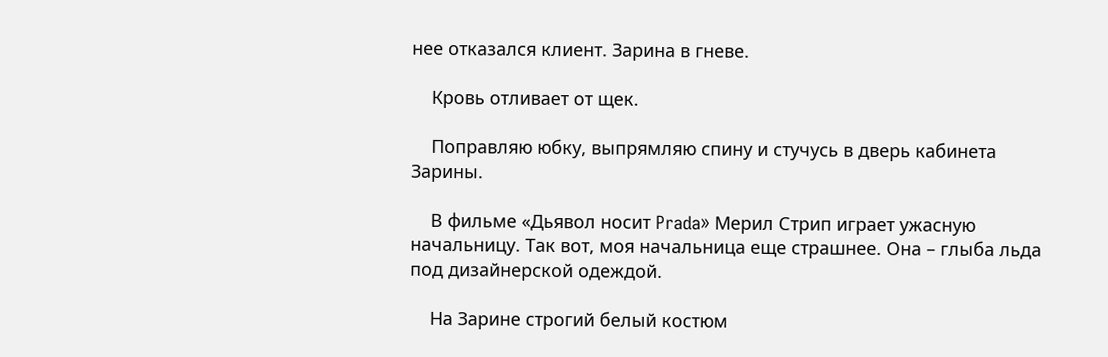нее отказался клиент. Зарина в гневе.

    Кровь отливает от щек.

    Поправляю юбку, выпрямляю спину и стучусь в дверь кабинета Зарины.

    В фильме «Дьявол носит Prada» Мерил Стрип играет ужасную начальницу. Так вот, моя начальница еще страшнее. Она – глыба льда под дизайнерской одеждой.

    На Зарине строгий белый костюм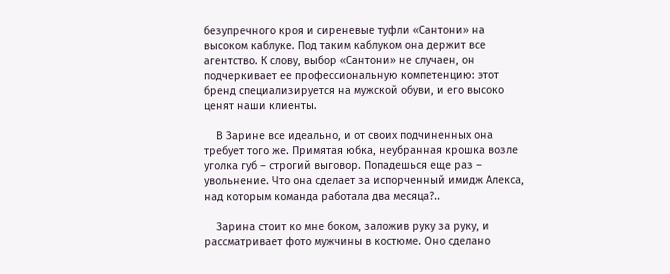безупречного кроя и сиреневые туфли «Сантони» на высоком каблуке. Под таким каблуком она держит все агентство. К слову, выбор «Сантони» не случаен, он подчеркивает ее профессиональную компетенцию: этот бренд специализируется на мужской обуви, и его высоко ценят наши клиенты.

    В Зарине все идеально, и от своих подчиненных она требует того же. Примятая юбка, неубранная крошка возле уголка губ – строгий выговор. Попадешься еще раз – увольнение. Что она сделает за испорченный имидж Алекса, над которым команда работала два месяца?..

    Зарина стоит ко мне боком, заложив руку за руку, и рассматривает фото мужчины в костюме. Оно сделано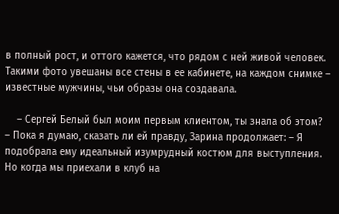в полный рост, и оттого кажется, что рядом с ней живой человек. Такими фото увешаны все стены в ее кабинете, на каждом снимке – известные мужчины, чьи образы она создавала.

    – Сергей Белый был моим первым клиентом, ты знала об этом? – Пока я думаю, сказать ли ей правду, Зарина продолжает: – Я подобрала ему идеальный изумрудный костюм для выступления. Но когда мы приехали в клуб на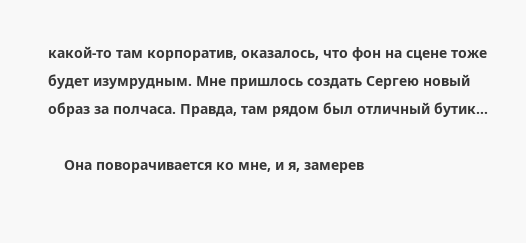какой-то там корпоратив, оказалось, что фон на сцене тоже будет изумрудным. Мне пришлось создать Сергею новый образ за полчаса. Правда, там рядом был отличный бутик…

    Она поворачивается ко мне, и я, замерев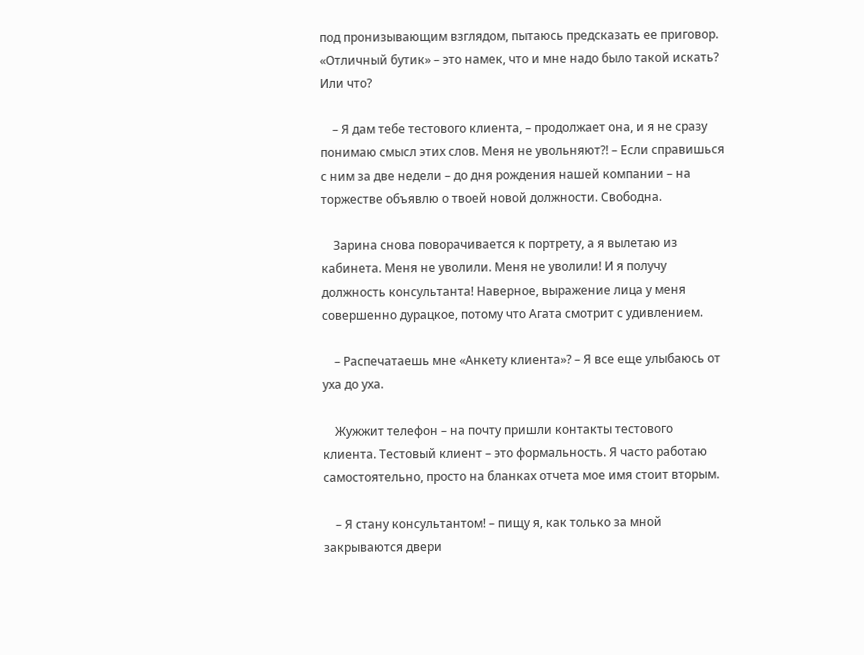под пронизывающим взглядом, пытаюсь предсказать ее приговор. «Отличный бутик» – это намек, что и мне надо было такой искать? Или что?

    – Я дам тебе тестового клиента, – продолжает она, и я не сразу понимаю смысл этих слов. Меня не увольняют?! – Если справишься с ним за две недели – до дня рождения нашей компании – на торжестве объявлю о твоей новой должности. Свободна.

    Зарина снова поворачивается к портрету, а я вылетаю из кабинета. Меня не уволили. Меня не уволили! И я получу должность консультанта! Наверное, выражение лица у меня совершенно дурацкое, потому что Агата смотрит с удивлением.

    – Распечатаешь мне «Анкету клиента»? – Я все еще улыбаюсь от уха до уха.

    Жужжит телефон – на почту пришли контакты тестового клиента. Тестовый клиент – это формальность. Я часто работаю самостоятельно, просто на бланках отчета мое имя стоит вторым.

    – Я стану консультантом! – пищу я, как только за мной закрываются двери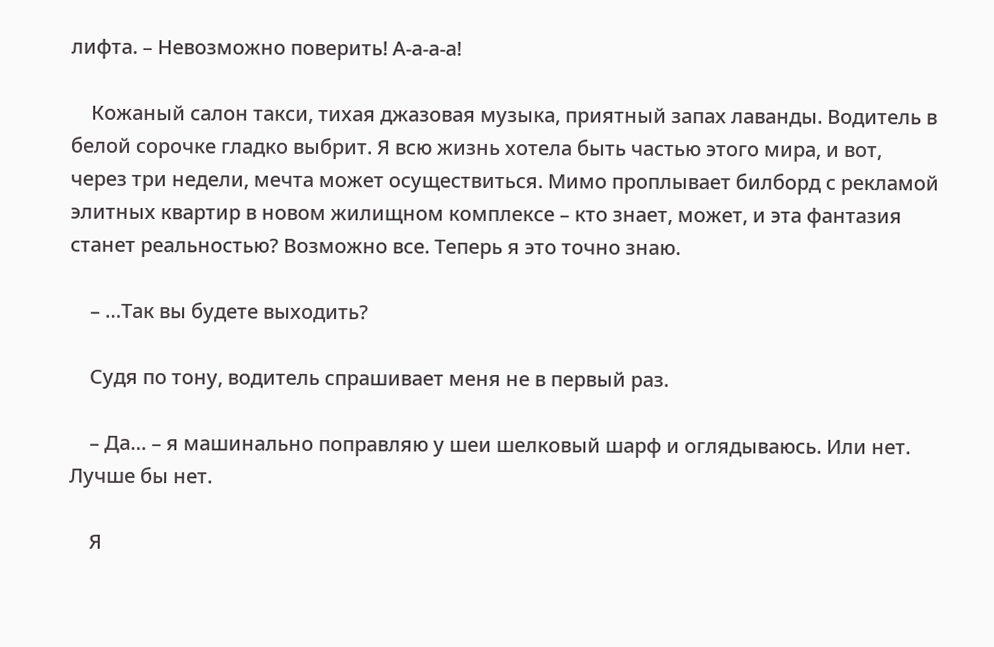лифта. – Невозможно поверить! А-а-а-а!

    Кожаный салон такси, тихая джазовая музыка, приятный запах лаванды. Водитель в белой сорочке гладко выбрит. Я всю жизнь хотела быть частью этого мира, и вот, через три недели, мечта может осуществиться. Мимо проплывает билборд с рекламой элитных квартир в новом жилищном комплексе – кто знает, может, и эта фантазия станет реальностью? Возможно все. Теперь я это точно знаю.

    – …Так вы будете выходить?

    Судя по тону, водитель спрашивает меня не в первый раз.

    – Да… – я машинально поправляю у шеи шелковый шарф и оглядываюсь. Или нет. Лучше бы нет.

    Я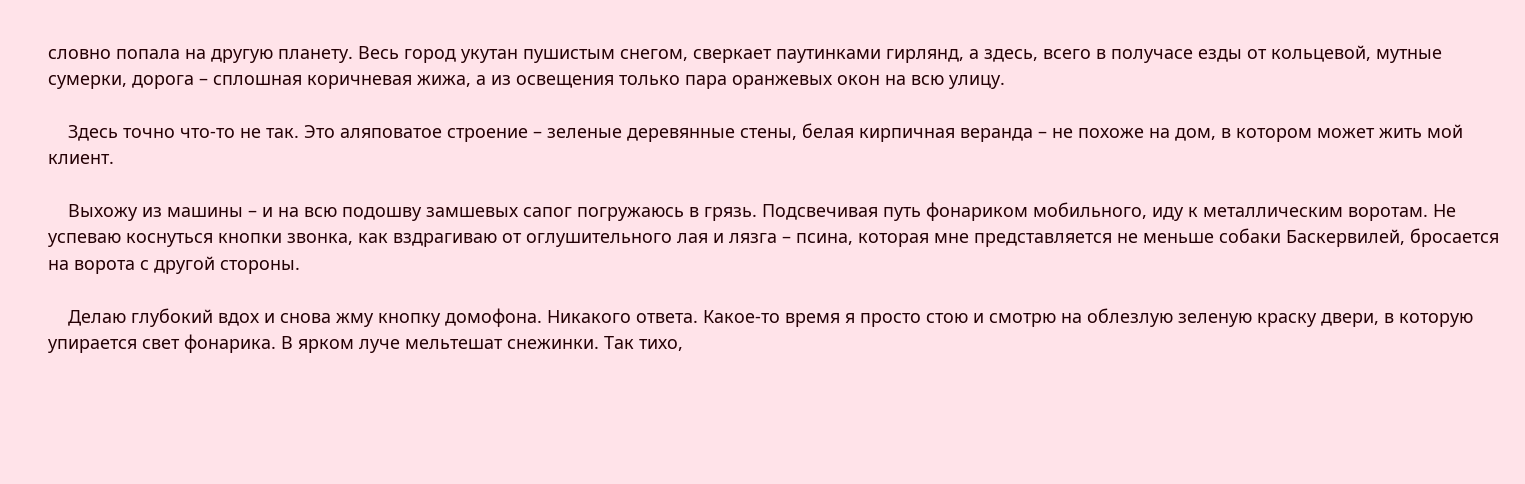словно попала на другую планету. Весь город укутан пушистым снегом, сверкает паутинками гирлянд, а здесь, всего в получасе езды от кольцевой, мутные сумерки, дорога – сплошная коричневая жижа, а из освещения только пара оранжевых окон на всю улицу.

    Здесь точно что-то не так. Это аляповатое строение – зеленые деревянные стены, белая кирпичная веранда – не похоже на дом, в котором может жить мой клиент.

    Выхожу из машины – и на всю подошву замшевых сапог погружаюсь в грязь. Подсвечивая путь фонариком мобильного, иду к металлическим воротам. Не успеваю коснуться кнопки звонка, как вздрагиваю от оглушительного лая и лязга – псина, которая мне представляется не меньше собаки Баскервилей, бросается на ворота с другой стороны.

    Делаю глубокий вдох и снова жму кнопку домофона. Никакого ответа. Какое-то время я просто стою и смотрю на облезлую зеленую краску двери, в которую упирается свет фонарика. В ярком луче мельтешат снежинки. Так тихо,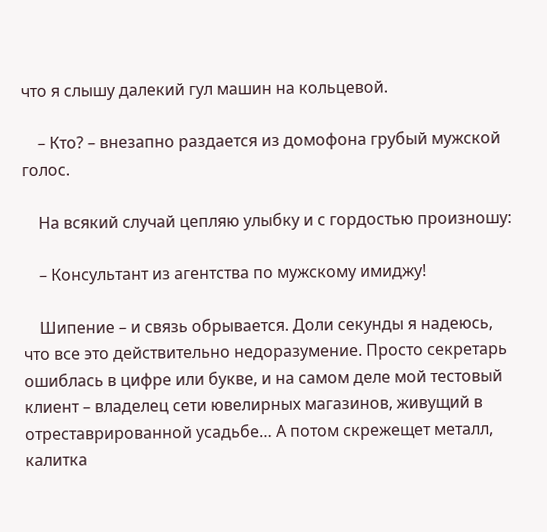что я слышу далекий гул машин на кольцевой.

    – Кто? – внезапно раздается из домофона грубый мужской голос.

    На всякий случай цепляю улыбку и с гордостью произношу:

    – Консультант из агентства по мужскому имиджу!

    Шипение – и связь обрывается. Доли секунды я надеюсь, что все это действительно недоразумение. Просто секретарь ошиблась в цифре или букве, и на самом деле мой тестовый клиент – владелец сети ювелирных магазинов, живущий в отреставрированной усадьбе… А потом скрежещет металл, калитка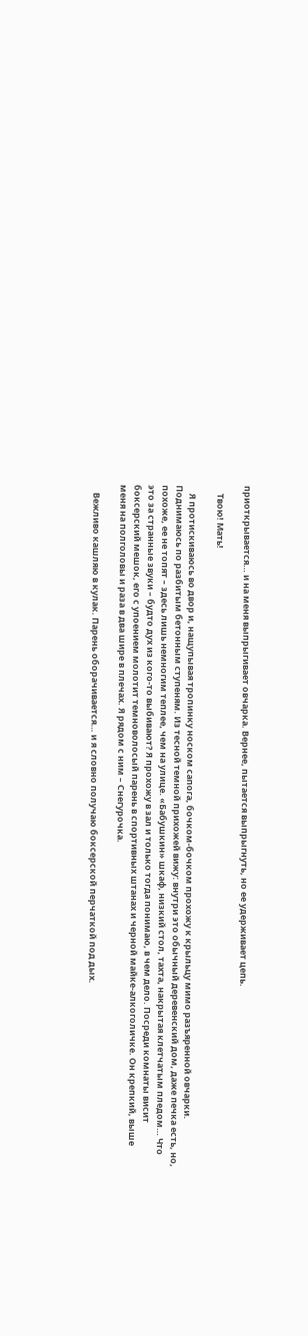приоткрывается… и на меня выпрыгивает овчарка. Вернее, пытается выпрыгнуть, но ее удерживает цепь.

    Твою! Мать!

    Я протискиваюсь во двор и, нащупывая тропинку носком сапога, бочком-бочком прохожу к крыльцу мимо разъяренной овчарки. Поднимаюсь по разбитым бетонным ступеням. Из тесной темной прихожей вижу: внутри это обычный деревенский дом, даже печка есть, но, похоже, ее не топят – здесь лишь немногим теплее, чем на улице. «Бабушкин» шкаф, низкий стол, тахта, накрытая клетчатым пледом… Что это за странные звуки – будто дух из кого-то выбивают? Я прохожу в зал и только тогда понимаю, в чем дело. Посреди комнаты висит боксерский мешок, его с упоением молотит темноволосый парень в спортивных штанах и черной майке-алкоголичке. Он крепкий, выше меня на полголовы и раза в два шире в плечах. Я рядом с ним – Снегурочка.

    Вежливо кашляю в кулак. Парень оборачивается… и я словно получаю боксерской перчаткой под дых.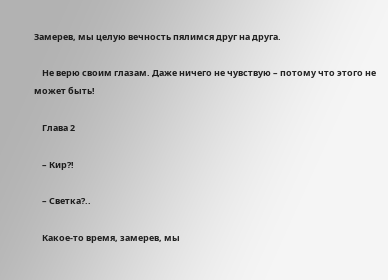Замерев, мы целую вечность пялимся друг на друга.

    Не верю своим глазам. Даже ничего не чувствую – потому что этого не может быть!

    Глава 2

    – Кир?!

    – Светка?..

    Какое-то время, замерев, мы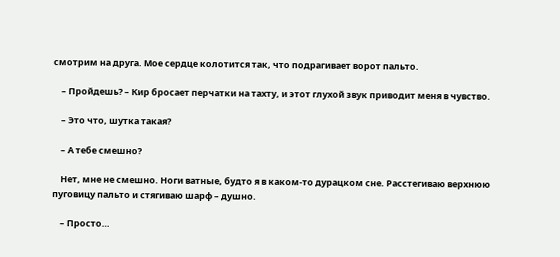смотрим на друга. Мое сердце колотится так, что подрагивает ворот пальто.

    – Пройдешь? – Кир бросает перчатки на тахту, и этот глухой звук приводит меня в чувство.

    – Это что, шутка такая?

    – А тебе смешно?

    Нет, мне не смешно. Ноги ватные, будто я в каком-то дурацком сне. Расстегиваю верхнюю пуговицу пальто и стягиваю шарф – душно.

    – Просто…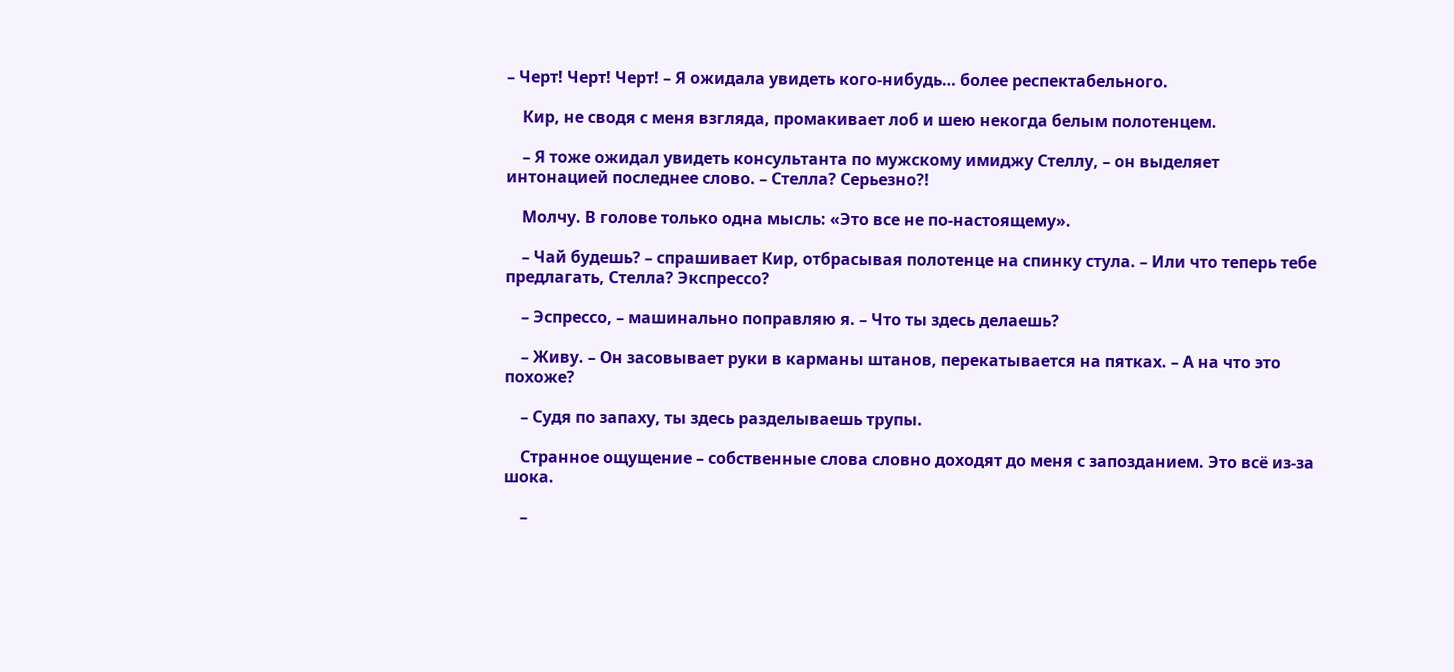– Черт! Черт! Черт! – Я ожидала увидеть кого-нибудь… более респектабельного.

    Кир, не сводя с меня взгляда, промакивает лоб и шею некогда белым полотенцем.

    – Я тоже ожидал увидеть консультанта по мужскому имиджу Стеллу, – он выделяет интонацией последнее слово. – Стелла? Серьезно?!

    Молчу. В голове только одна мысль: «Это все не по-настоящему».

    – Чай будешь? – спрашивает Кир, отбрасывая полотенце на спинку стула. – Или что теперь тебе предлагать, Стелла? Экспрессо?

    – Эспрессо, – машинально поправляю я. – Что ты здесь делаешь?

    – Живу. – Он засовывает руки в карманы штанов, перекатывается на пятках. – А на что это похоже?

    – Судя по запаху, ты здесь разделываешь трупы.

    Странное ощущение – собственные слова словно доходят до меня с запозданием. Это всё из-за шока.

    –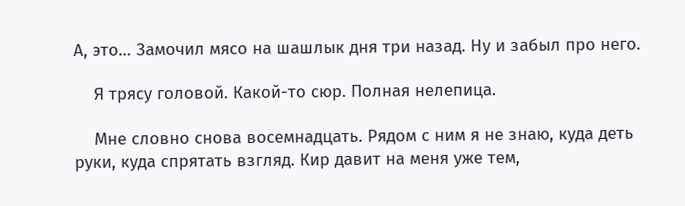А, это… Замочил мясо на шашлык дня три назад. Ну и забыл про него.

    Я трясу головой. Какой-то сюр. Полная нелепица.

    Мне словно снова восемнадцать. Рядом с ним я не знаю, куда деть руки, куда спрятать взгляд. Кир давит на меня уже тем,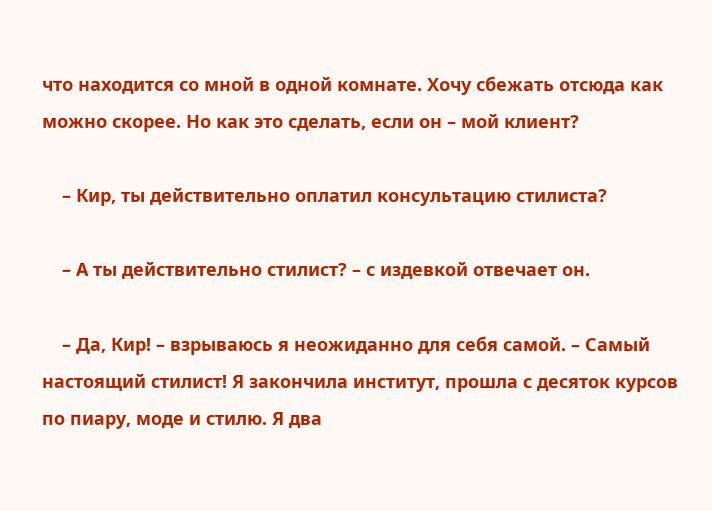что находится со мной в одной комнате. Хочу сбежать отсюда как можно скорее. Но как это сделать, если он – мой клиент?

    – Кир, ты действительно оплатил консультацию стилиста?

    – А ты действительно стилист? – с издевкой отвечает он.

    – Да, Кир! – взрываюсь я неожиданно для себя самой. – Самый настоящий стилист! Я закончила институт, прошла с десяток курсов по пиару, моде и стилю. Я два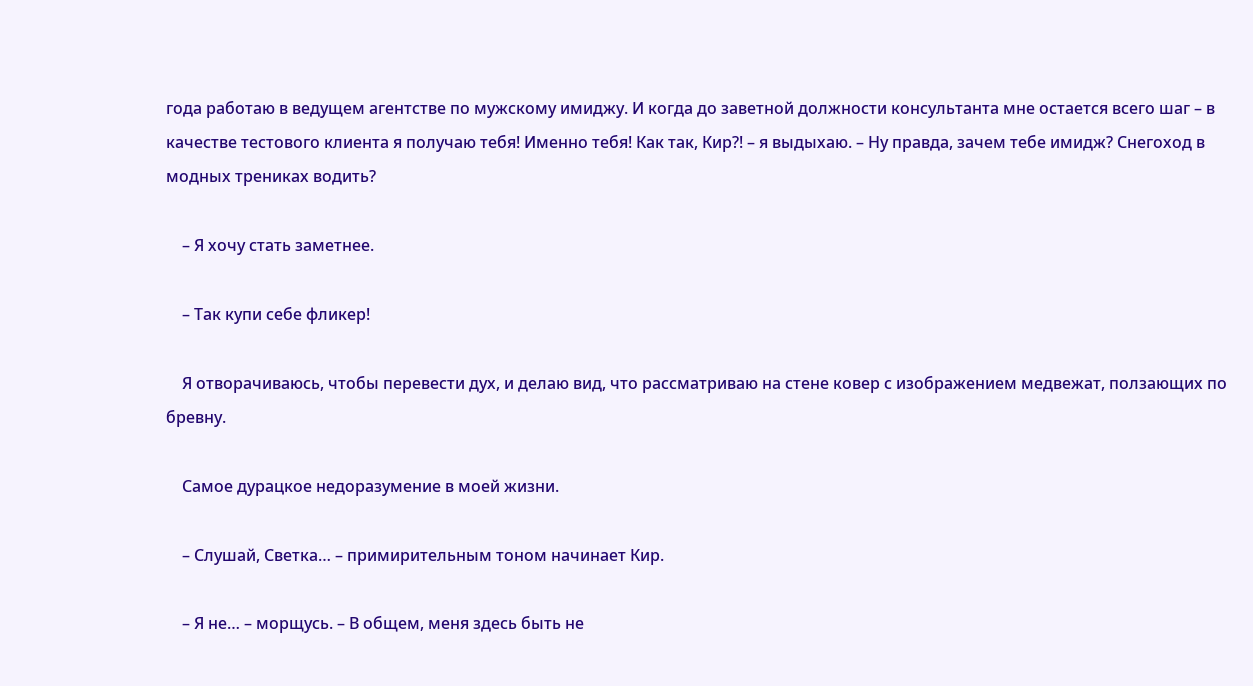года работаю в ведущем агентстве по мужскому имиджу. И когда до заветной должности консультанта мне остается всего шаг – в качестве тестового клиента я получаю тебя! Именно тебя! Как так, Кир?! – я выдыхаю. – Ну правда, зачем тебе имидж? Снегоход в модных трениках водить?

    – Я хочу стать заметнее.

    – Так купи себе фликер!

    Я отворачиваюсь, чтобы перевести дух, и делаю вид, что рассматриваю на стене ковер с изображением медвежат, ползающих по бревну.

    Самое дурацкое недоразумение в моей жизни.

    – Слушай, Светка… – примирительным тоном начинает Кир.

    – Я не… – морщусь. – В общем, меня здесь быть не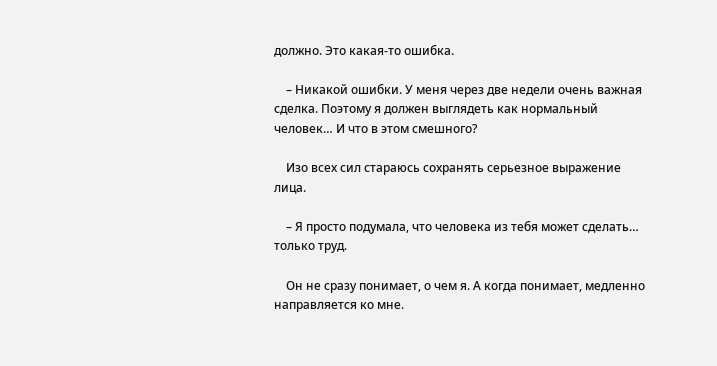должно. Это какая-то ошибка.

    – Никакой ошибки. У меня через две недели очень важная сделка. Поэтому я должен выглядеть как нормальный человек… И что в этом смешного?

    Изо всех сил стараюсь сохранять серьезное выражение лица.

    – Я просто подумала, что человека из тебя может сделать… только труд.

    Он не сразу понимает, о чем я. А когда понимает, медленно направляется ко мне.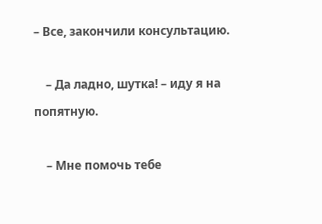– Все, закончили консультацию.

    – Да ладно, шутка! – иду я на попятную.

    – Мне помочь тебе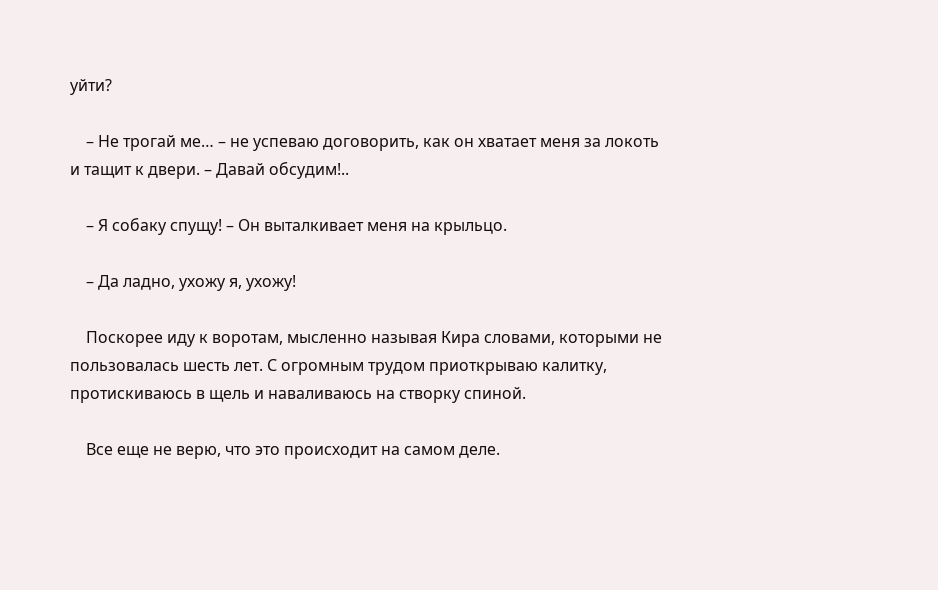уйти?

    – Не трогай ме… – не успеваю договорить, как он хватает меня за локоть и тащит к двери. – Давай обсудим!..

    – Я собаку спущу! – Он выталкивает меня на крыльцо.

    – Да ладно, ухожу я, ухожу!

    Поскорее иду к воротам, мысленно называя Кира словами, которыми не пользовалась шесть лет. С огромным трудом приоткрываю калитку, протискиваюсь в щель и наваливаюсь на створку спиной.

    Все еще не верю, что это происходит на самом деле.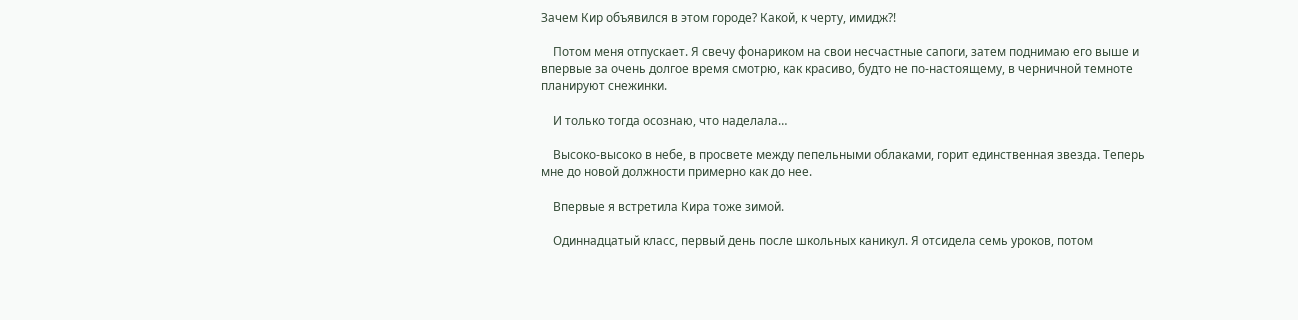Зачем Кир объявился в этом городе? Какой, к черту, имидж?!

    Потом меня отпускает. Я свечу фонариком на свои несчастные сапоги, затем поднимаю его выше и впервые за очень долгое время смотрю, как красиво, будто не по-настоящему, в черничной темноте планируют снежинки.

    И только тогда осознаю, что наделала…

    Высоко-высоко в небе, в просвете между пепельными облаками, горит единственная звезда. Теперь мне до новой должности примерно как до нее.

    Впервые я встретила Кира тоже зимой.

    Одиннадцатый класс, первый день после школьных каникул. Я отсидела семь уроков, потом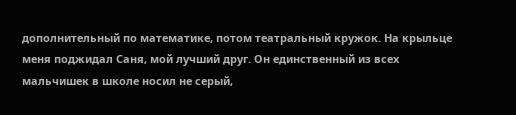дополнительный по математике, потом театральный кружок. На крыльце меня поджидал Саня, мой лучший друг. Он единственный из всех мальчишек в школе носил не серый,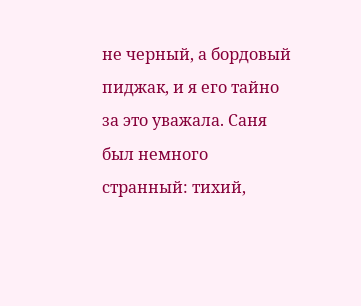не черный, а бордовый пиджак, и я его тайно за это уважала. Саня был немного странный: тихий,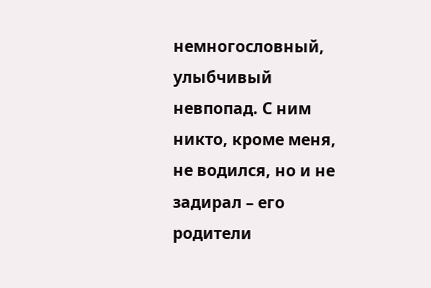немногословный, улыбчивый невпопад. С ним никто, кроме меня, не водился, но и не задирал – его родители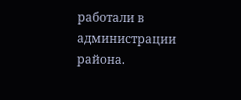работали в администрации района.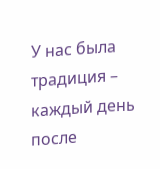У нас была традиция – каждый день после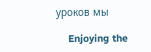уроков мы

    Enjoying the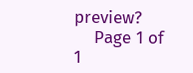preview?
    Page 1 of 1